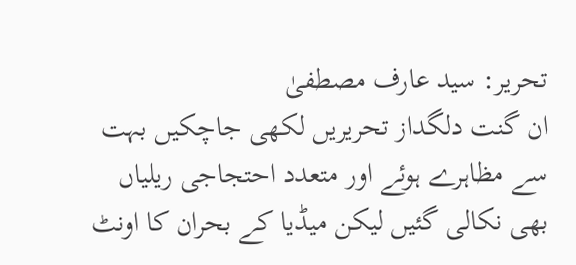تحریر: سید عارف مصطفیٰ
ان گنت دلگداز تحریریں لکھی جاچکیں بہت سے مظاہرے ہوئے اور متعدد احتجاجی ریلیاں بھی نکالی گئیں لیکن میڈیا کے بحران کا اونٹ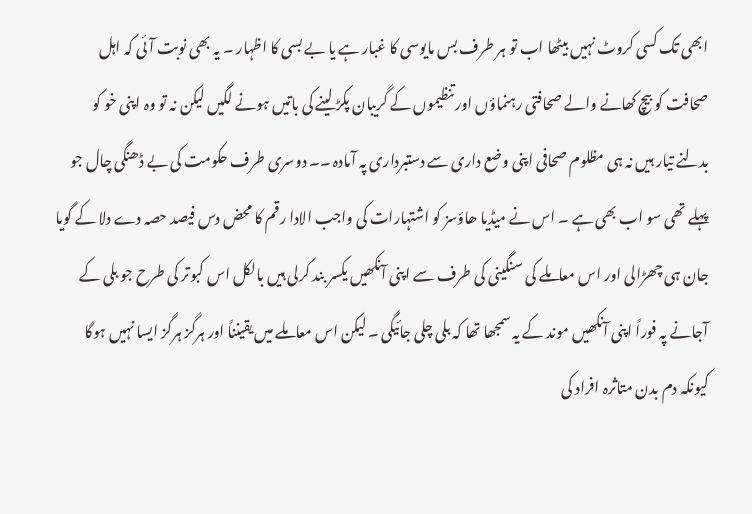ابھی تک کسی کروٹ نہیں بیٹھا اب تو ہر طرف بس مایوسی کا غبار ہے یا بے بسی کا اظہار ۔ یہ بھی نوبت آئی کہ اہل صحافت کو بیچ کھانے والے صحافتی رہنماؤں اور تنظیموں کے گریبان پکڑ لینے کی باتیں ہونے لگیں لیکن نہ تو وہ اپنی خو کو بدلنے تیار ہیں نہ ہی مظلوم صحافی اپنی وضع داری سے دستبرداری پہ آمادہ ۔۔ دوسری طرف حکومت کی بے ڈھنگی چال جو پہلے تھی سو اب بھی ہے ۔ اس نے میڈیا ھاؤسز کو اشتہارات کی واجب الادا رقم کا محض دس فیصد حصہ دے دلا کے گویا جان ہی چھڑالی اور اس معاملے کی سنگینی کی طرف سے اپنی آنکھیں یکسر بند کرلی ہیں بالکل اس کبوتر کی طرح جو بلی کے آجانے پہ فوراً اپنی آنکھیں موند کے یہ سمجھا تھا کہ بلی چلی جائیگی ۔ لیکن اس معاملے میں یقینناً اور ہرگز ہرگز ایسا نہیں ہوگا کیونکہ دم بدن متاثرہ افراد کی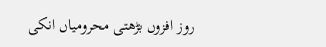روز افزوں بڑھتی محرومیاں انکی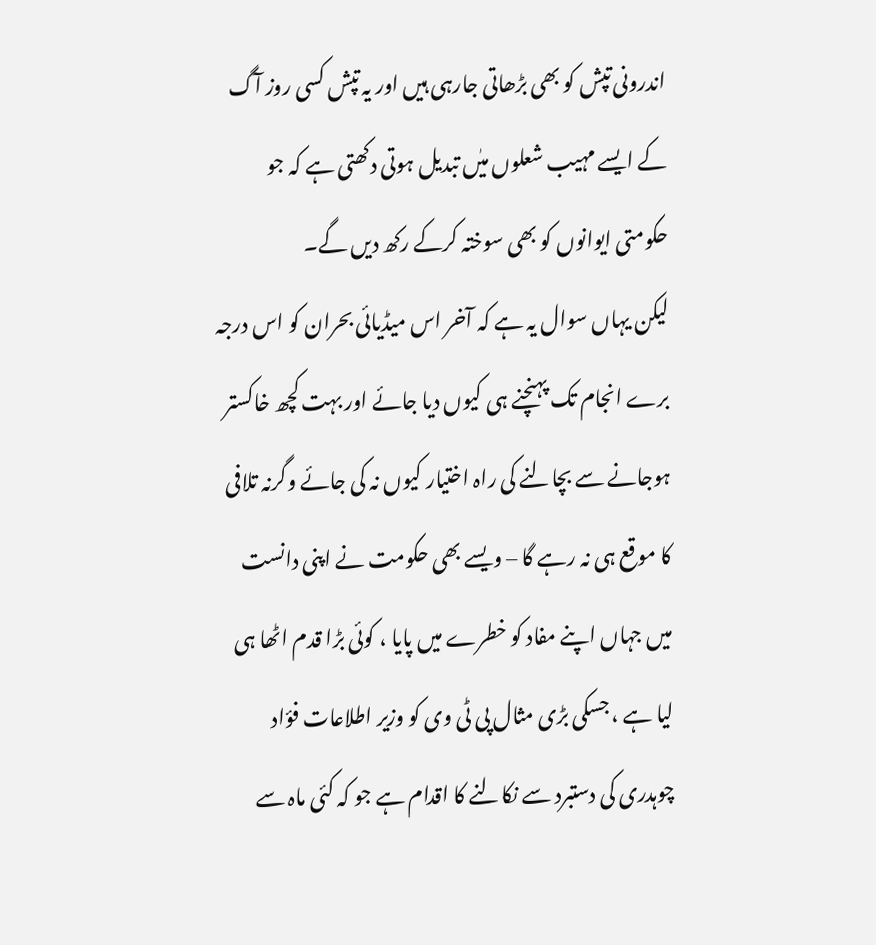اندرونی تپش کو بھی بڑھاتی جارہی ہیں اور یہ تپش کسی روز آگ کے ایسے مہیب شعلوں میٰں تبدیل ہوتی دکھتی ہے کہ جو حکومتی ایوانوں کو بھی سوختہ کرکے رکھ دیں گے۔
لیکن یہاں سوال یہ ہے کہ آخر اس میڈیائی بحران کو اس درجہ برے انجام تک پہنچنے ہی کیوں دیا جائے اور بہت کچھ خاکستر ہوجانے سے بچالنے کی راہ اختیار کیوں نہ کی جائے وگرنہ تلافی کا موقع ہی نہ رہے گا – ویسے بھی حکومت نے اپنی دانست میں جہاں اپنے مفاد کو خطرے میں پایا ، کوئی بڑا قدم اٹھا ہی لیا ہے ، جسکی بڑی مثال پی ٹی وی کو وزیر اطلاعات فؤاد چوہدری کی دستبرد سے نکالنے کا اقدام ہے جو کہ کئی ماہ سے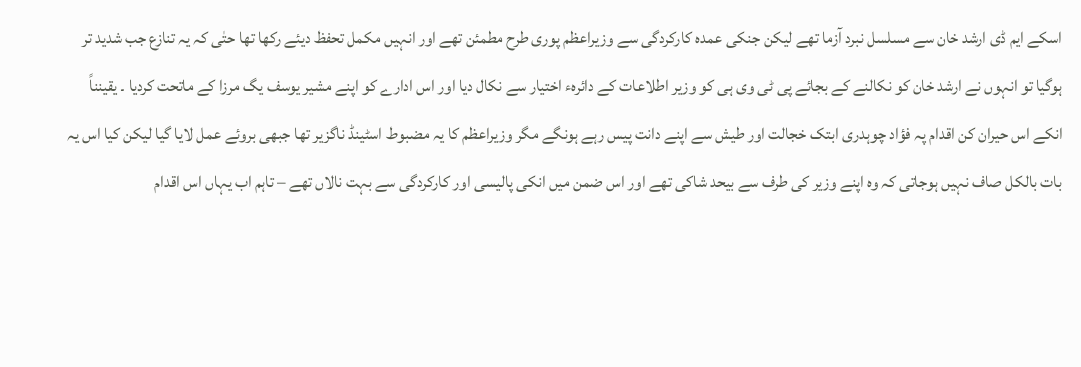اسکے ایم ڈی ارشد خان سے مسلسل نبرد آزما تھے لیکن جنکی عمدہ کارکردگی سے وزیراعظم پوری طرح مطمئن تھے اور انہیں مکمل تحفظ دیئے رکھا تھا حتٰی کہ یہ تنازع جب شدید تر ہوگیا تو انہوں نے ارشد خان کو نکالنے کے بجائے پی ٹی وی ہی کو وزیر اطلاعات کے دائرہء اختیار سے نکال دیا اور اس ادارے کو اپنے مشیر یوسف یگ مرزا کے ماتحت کردیا ۔ یقینناً انکے اس حیران کن اقدام پہ فؤاد چوہدری ابتک خجالت اور طیش سے اپنے دانت پیس رہے ہونگے مگر وزیراعظم کا یہ مضبوط اسٹینڈ ناگزیر تھا جبھی بروئے عمل لایا گیا لیکن کیا اس یہ بات بالکل صاف نہیں ہوجاتی کہ وہ اپنے وزیر کی طرف سے بیحد شاکی تھے اور اس ضمن میں انکی پالیسی اور کارکردگی سے بہت نالاں تھے – تاہم اب یہاں اس اقدام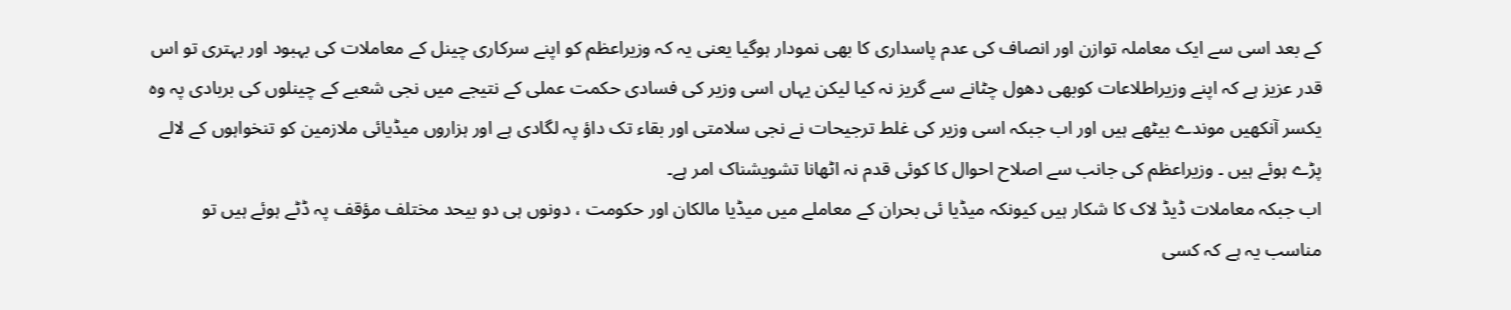کے بعد اسی سے ایک معاملہ توازن اور انصاف کی عدم پاسداری کا بھی نمودار ہوگیا یعنی یہ کہ وزیراعظم کو اپنے سرکاری چینل کے معاملات کی بہبود اور بہتری تو اس قدر عزیز ہے کہ اپنے وزیراطلاعات کوبھی دھول چٹانے سے گریز نہ کیا لیکن یہاں اسی وزیر کی فسادی حکمت عملی کے نتیجے میں نجی شعبے کے چینلوں کی بربادی پہ وہ یکسر آنکھیں موندے بیٹھے ہیں اور اب جبکہ اسی وزیر کی غلط ترجیحات نے نجی سلامتی اور بقاء تک داؤ پہ لگادی ہے اور ہزاروں میڈیائی ملازمین کو تنخواہوں کے لالے پڑے ہوئے ہیں ۔ وزیراعظم کی جانب سے اصلاح احوال کا کوئی قدم نہ اٹھانا تشویشناک امر ہے۔
اب جبکہ معاملات ڈیڈ لاک کا شکار ہیں کیونکہ میڈیا ئی بحران کے معاملے میں میڈیا مالکان اور حکومت ، دونوں ہی دو بیحد مختلف مؤقف پہ ڈٹے ہوئے ہیں تو مناسب یہ ہے کہ کسی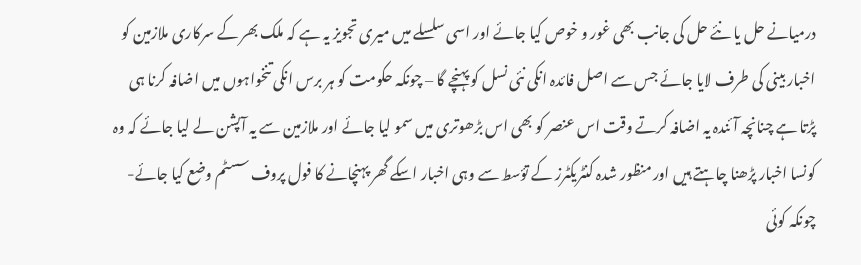درمیانے حل یا نئے حل کی جانب بھی غور و خوص کیا جائے اور اسی سلسلے میں میری تجویز یہ ہے کہ ملک بھر کے سرکاری ملازمین کو اخبار بینی کی طرف لایا جائے جس سے اصل فائدہ انکی نئی نسل کو پہنچے گا – چونکہ حکومت کو ہر برس انکی تنخواہوں میں اضافہ کرنا ہی پڑتا ہے چنانچہ آئندہ یہ اضافہ کرتے وقت اس عنصر کو بھی اس بڑھوتری میں سمو لیا جائے اور ملازمین سے یہ آپشن لے لیا جائے کہ وہ کونسا اخبار پڑھنا چاہتے ہیں اور منظور شدہ کنٹریکٹرز کے تؤسط سے وہی اخبار اسکے گھر پہنچانے کا فول پروف سسٹم وضع کیا جائے- چونکہ کوئی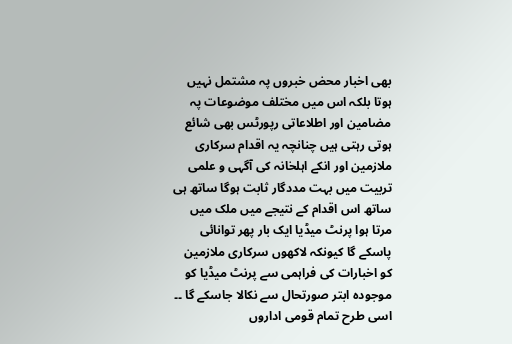بھی اخبار محض خبروں پہ مشتمل نہیں ہوتا بلکہ اس میں مختلف موضوعات پہ مضامین اور اطلاعاتی رپورٹس بھی شائع ہوتی رہتی ہیں چنانچہ یہ اقدام سرکاری ملازمین اور انکے اہلخانہ کی آگہی و علمی تربیت میں بہت مددگار ثابت ہوگا ساتھ ہی ساتھ اس اقدام کے نتیجے میں ملک میں مرتا ہوا پرنٹ میڈیا ایک بار پھر توانائی پاسکے گا کیونکہ لاکھوں سرکاری ملازمین کو اخبارات کی فراہمی سے پرنٹ میڈیا کو موجودہ ابتر صورتحال سے نکالا جاسکے گا ۔۔
اسی طرح تمام قومی اداروں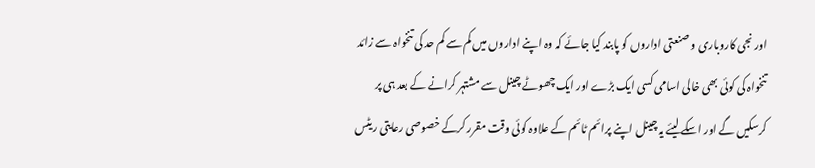اور نجی کاروباری و صنعتی اداروں کو پابند کیا جائے کہ وہ اپنے اداروں میں کم سے کم حد کی تنخواہ سے زائد تنخواہ کی کوئی بھی خالی اسامی کسی ایک بڑے اور ایک چھوٹے چینل سے مشتہر کرانے کے بعد ہی پر کرسکیں گے اور اسکے لیئے یہ چینل اپنے پرائم ٹائم کے علاوہ کوئی وقت مقرر کرکے خصوصی رعایتی ریٹس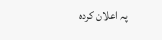پہ اعلان کردہ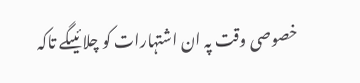خصوصی وقت پہ ان اشتہارات کو چلائیںگے تاکہ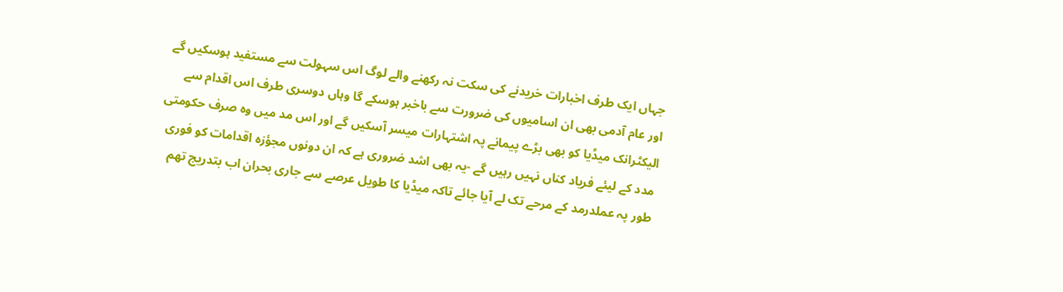جہاں ایک طرف اخبارات خریدنے کی سکت نہ رکھنے والے لوگ اس سہولت سے مستفید ہوسکیں گے اور عام آدمی بھی ان اسامیوں کی ضرورت سے باخبر ہوسکے گا وہاں دوسری طرف اس اقدام سے الیکٹرانک میڈیا کو بھی بڑے پیمانے پہ اشتہارات میسر آسکیں گے اور اس مد میں وہ صرف حکومتی مدد کے لیئے فریاد کناں نہیں رہیں گے -یہ بھی اشد ضروری ہے کہ ان دونوں مجؤزہ اقدامات کو فوری طور پہ عملدرمد کے مرحے تک لے آیا جائے تاکہ میڈیا کا طویل عرصے سے جاری بحران اب بتدریج تھم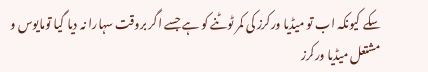سکے کیونکہ اب تو میڈیا ورکرز کی کمر ٹوٹنے کو ہے جسے اگر بروقت سہارا نہ دیا گیا تومایوس و مشتعل میڈیا ورکرز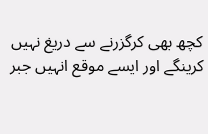کچھ بھی کرگزرنے سے دریغ نہیں کرینگے اور ایسے موقع انہیں جبر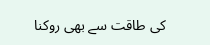کی طاقت سے بھی روکنا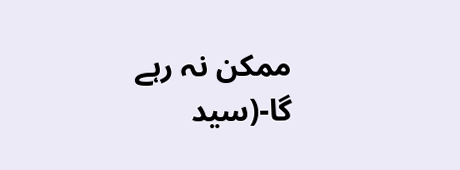ممکن نہ رہے گا-(سید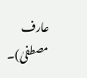عارف مصطفیٰ)۔